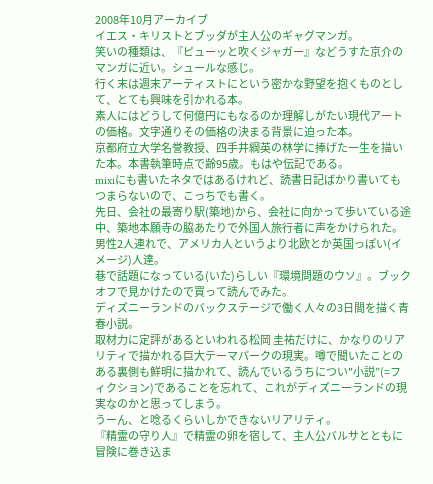2008年10月アーカイブ
イエス・キリストとブッダが主人公のギャグマンガ。
笑いの種類は、『ピューッと吹くジャガー』などうすた京介のマンガに近い。シュールな感じ。
行く末は週末アーティストにという密かな野望を抱くものとして、とても興味を引かれる本。
素人にはどうして何億円にもなるのか理解しがたい現代アートの価格。文字通りその価格の決まる背景に迫った本。
京都府立大学名誉教授、四手井綱英の林学に捧げた一生を描いた本。本書執筆時点で齢95歳。もはや伝記である。
mixiにも書いたネタではあるけれど、読書日記ばかり書いてもつまらないので、こっちでも書く。
先日、会社の最寄り駅(築地)から、会社に向かって歩いている途中、築地本願寺の脇あたりで外国人旅行者に声をかけられた。
男性2人連れで、アメリカ人というより北欧とか英国っぽい(イメージ)人達。
巷で話題になっている(いた)らしい『環境問題のウソ』。ブックオフで見かけたので買って読んでみた。
ディズニーランドのバックステージで働く人々の3日間を描く青春小説。
取材力に定評があるといわれる松岡 圭祐だけに、かなりのリアリティで描かれる巨大テーマパークの現実。噂で聞いたことのある裏側も鮮明に描かれて、読んでいるうちについ"小説”(=フィクション)であることを忘れて、これがディズニーランドの現実なのかと思ってしまう。
うーん、と唸るくらいしかできないリアリティ。
『精霊の守り人』で精霊の卵を宿して、主人公バルサとともに冒険に巻き込ま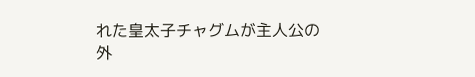れた皇太子チャグムが主人公の外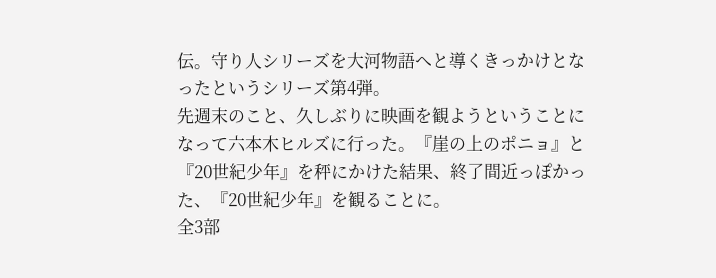伝。守り人シリーズを大河物語へと導くきっかけとなったというシリーズ第4弾。
先週末のこと、久しぶりに映画を観ようということになって六本木ヒルズに行った。『崖の上のポニョ』と『20世紀少年』を秤にかけた結果、終了間近っぽかった、『20世紀少年』を観ることに。
全3部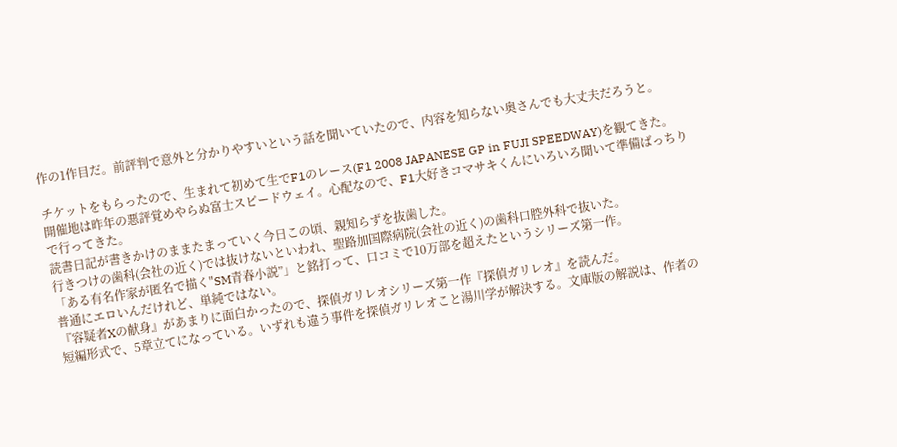作の1作目だ。前評判で意外と分かりやすいという話を聞いていたので、内容を知らない奥さんでも大丈夫だろうと。

チケットをもらったので、生まれて初めて生でF1のレース(F1 2008 JAPANESE GP in FUJI SPEEDWAY)を観てきた。
開催地は昨年の悪評覚めやらぬ富士スピードウェイ。心配なので、F1大好きコマサキくんにいろいろ聞いて準備ばっちりで行ってきた。
読書日記が書きかけのままたまっていく今日この頃、親知らずを抜歯した。
行きつけの歯科(会社の近く)では抜けないといわれ、聖路加国際病院(会社の近く)の歯科口腔外科で抜いた。
「ある有名作家が匿名で描く"SM青春小説”」と銘打って、口コミで10万部を超えたというシリーズ第一作。
普通にエロいんだけれど、単純ではない。
『容疑者Xの献身』があまりに面白かったので、探偵ガリレオシリーズ第一作『探偵ガリレオ』を読んだ。
短編形式で、5章立てになっている。いずれも違う事件を探偵ガリレオこと湯川学が解決する。文庫版の解説は、作者の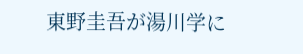東野圭吾が湯川学に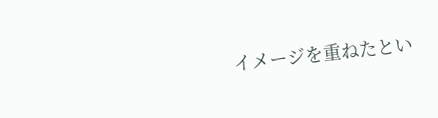イメージを重ねたとい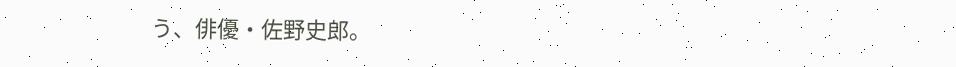う、俳優・佐野史郎。